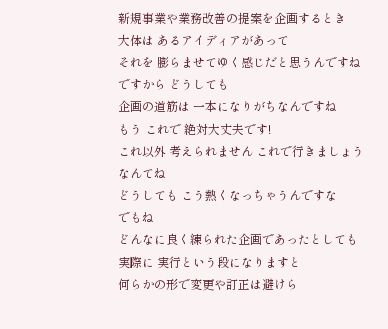新規事業や業務改善の提案を企画するとき
大体は あるアイディアがあって
それを 膨らませてゆく感じだと思うんですね
ですから どうしても
企画の道筋は 一本になりがちなんですね
もう これで 絶対大丈夫です!
これ以外 考えられません これで行きましょう
なんてね
どうしても こう熱くなっちゃうんですな
でもね
どんなに良く練られた企画であったとしても
実際に 実行という段になりますと
何らかの形で変更や訂正は避けら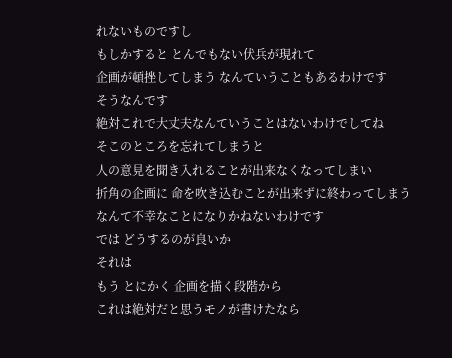れないものですし
もしかすると とんでもない伏兵が現れて
企画が頓挫してしまう なんていうこともあるわけです
そうなんです
絶対これで大丈夫なんていうことはないわけでしてね
そこのところを忘れてしまうと
人の意見を聞き入れることが出来なくなってしまい
折角の企画に 命を吹き込むことが出来ずに終わってしまう
なんて不幸なことになりかねないわけです
では どうするのが良いか
それは
もう とにかく 企画を描く段階から
これは絶対だと思うモノが書けたなら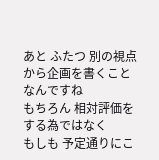あと ふたつ 別の視点から企画を書くことなんですね
もちろん 相対評価をする為ではなく
もしも 予定通りにこ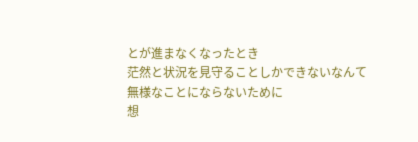とが進まなくなったとき
茫然と状況を見守ることしかできないなんて
無様なことにならないために
想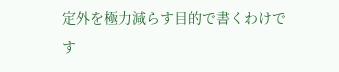定外を極力減らす目的で書くわけです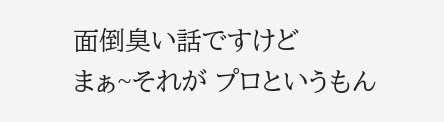面倒臭い話ですけど
まぁ~それが プロというもん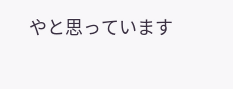やと思っています